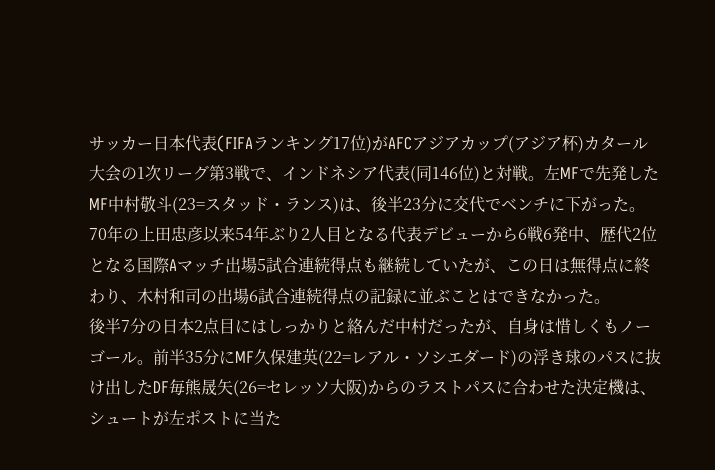サッカー日本代表(FIFAランキング17位)がAFCアジアカップ(アジア杯)カタール大会の1次リーグ第3戦で、インドネシア代表(同146位)と対戦。左MFで先発したMF中村敬斗(23=スタッド・ランス)は、後半23分に交代でベンチに下がった。
70年の上田忠彦以来54年ぶり2人目となる代表デビューから6戦6発中、歴代2位となる国際Aマッチ出場5試合連続得点も継続していたが、この日は無得点に終わり、木村和司の出場6試合連続得点の記録に並ぶことはできなかった。
後半7分の日本2点目にはしっかりと絡んだ中村だったが、自身は惜しくもノーゴール。前半35分にMF久保建英(22=レアル・ソシエダード)の浮き球のパスに抜け出したDF毎熊晟矢(26=セレッソ大阪)からのラストパスに合わせた決定機は、シュートが左ポストに当た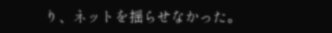り、ネットを揺らせなかった。